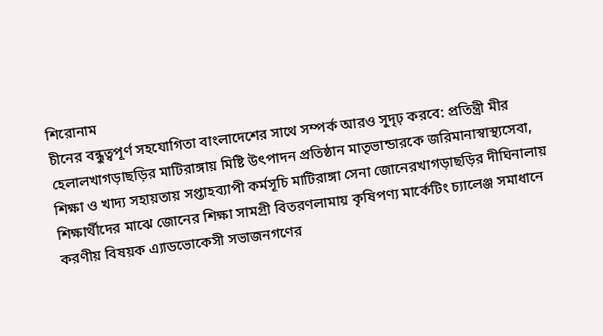শিরোনাম
চীনের বন্ধুত্বপূর্ণ সহযোগিতা বাংলাদেশের সাথে সম্পর্ক আরও সুদৃঢ় করবে: প্রতিন্ত্রী মীর হেলালখাগড়াছড়ির মাটিরাঙ্গায় মিষ্টি উৎপাদন প্রতিষ্ঠান মাতৃভান্ডারকে জরিমানাস্বাস্থ্যসেবা, শিক্ষা ও খাদ্য সহায়তায় সপ্তাহব্যাপী কর্মসূচি মাটিরাঙ্গা সেনা জোনেরখাগড়াছড়ির দীঘিনালায় শিক্ষার্থীদের মাঝে জোনের শিক্ষা সামগ্রী বিতরণলামায় কৃষিপণ্য মার্কেটিং চ্যালেঞ্জ সমাধানে করণীয় বিষয়ক এ্যাডভোকেসী সভাজনগণের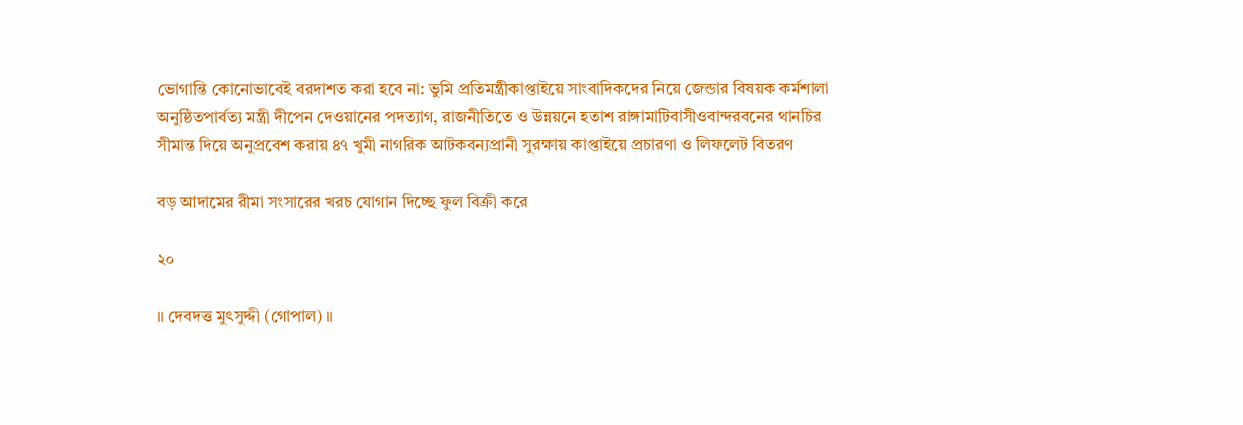ভোগান্তি কোনোভাবেই বরদাশত করা হবে না: ভুমি প্রতিমন্ত্রীকাপ্তাইয়ে সাংবাদিকদের নিয়ে জেন্ডার বিষয়ক কর্মশালা অনুষ্ঠিতপার্বত্য মন্ত্রী দীপেন দেওয়ানের পদত্যাগ, রাজনীতিতে ও উন্নয়নে হতাশ রাঙ্গামাটিবাসীওবান্দরবনের থানচির সীমান্ত দিয়ে অনুপ্রবেশ করায় ৪৭ খুমী নাগরিক আটকবন্যপ্রানী সুরক্ষায় কাপ্তাইয়ে প্রচারণা ও লিফলেট বিতরণ

বড় আদামের রীমা সংসারের খরচ যোগান দিচ্ছে ফুল বিক্রী করে

২০

॥ দেবদত্ত মুৎসুদ্দী (গোপাল) ॥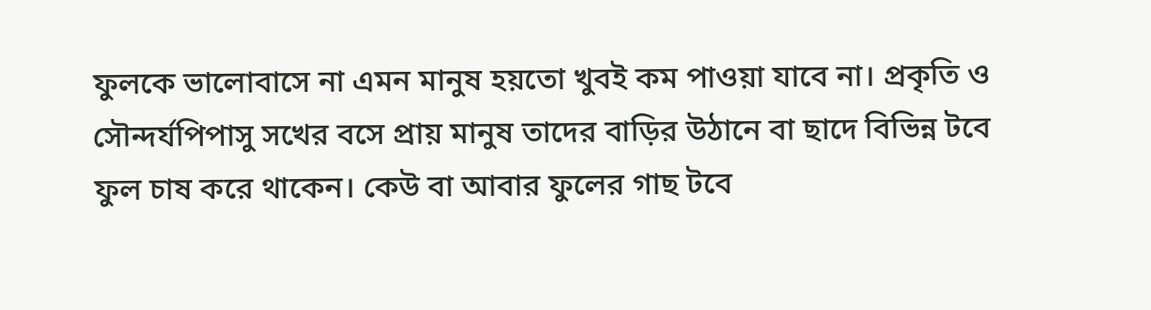ফুলকে ভালোবাসে না এমন মানুষ হয়তো খুবই কম পাওয়া যাবে না। প্রকৃতি ও সৌন্দর্যপিপাসু সখের বসে প্রায় মানুষ তাদের বাড়ির উঠানে বা ছাদে বিভিন্ন টবে ফুল চাষ করে থাকেন। কেউ বা আবার ফুলের গাছ টবে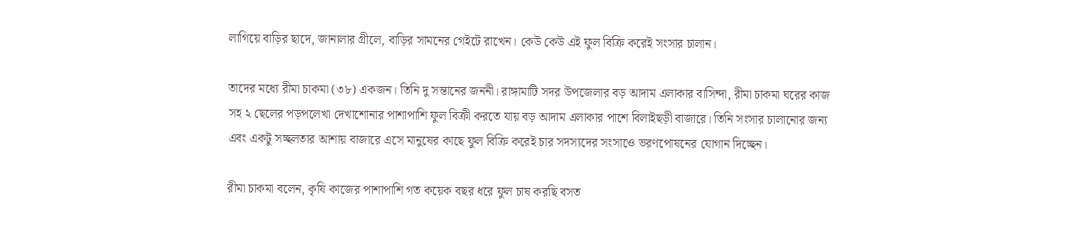লাগিয়ে বাড়ির ছাদে, জানালার গ্রীলে, বাড়ির সামনের গেইটে রাখেন। কেউ কেউ এই ফুল বিক্রি করেই সংসার চালান।

তাদের মধ্যে রীমা চাকমা (৩৮) একজন। তিনি দু সন্তানের জননী। রাঙ্গামাটি সদর উপজেলার বড় আদাম এলাকার বাসিন্দা, রীমা চাকমা ঘরের কাজ সহ ২ ছেলের পড়পলেখা দেখাশোনার পাশাপাশি ফুল বিক্রী করতে যায় বড় আদাম এলাকার পাশে বিলাইছড়ী বাজারে। তিনি সংসার চালানোর জন্য এবং একটু সচ্ছলতার আশায় বাজারে এসে মানুষের কাছে ফুল বিক্রি করেই চার সদস্যদের সংসাওে ভরণপোষনের যোগান দিচ্ছেন।

রীমা চাকমা বলেন, কৃষি কাজের পাশাপাশি গত কয়েক বছর ধরে ফুল চাষ করছি বসত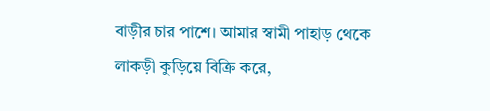বাড়ীর চার পাশে। আমার স্বামী পাহাড় থেকে লাকড়ী কুড়িয়ে বিক্রি করে,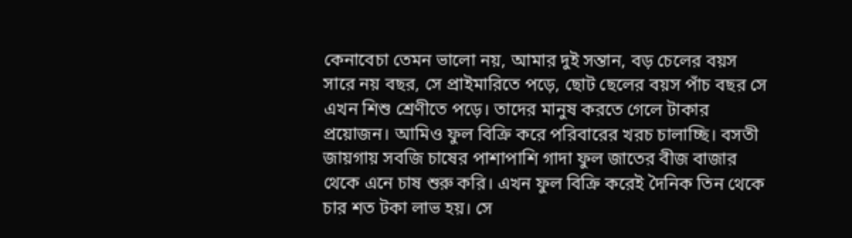কেনাবেচা তেমন ভালো নয়, আমার দুই সন্তান, বড় চেলের বয়স সারে নয় বছর, সে প্রাইমারিতে পড়ে, ছোট ছেলের বয়স পাঁচ বছর সে এখন শিশু শ্রেণীতে পড়ে। তাদের মানুষ করতে গেলে টাকার প্রয়োজন। আমিও ফুল বিক্রি করে পরিবারের খরচ চালাচ্ছি। বসতী জায়গায় সবজি চাষের পাশাপাশি গাদা ফুল জাতের বীজ বাজার থেকে এনে চাষ শুরু করি। এখন ফুল বিক্রি করেই দৈনিক তিন থেকে চার শত টকা লাভ হয়। সে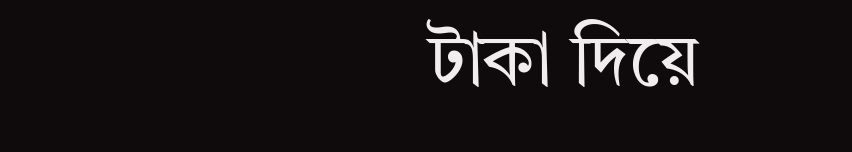টাকা দিয়ে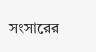সংসারের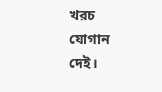খরচ যোগান দেই।